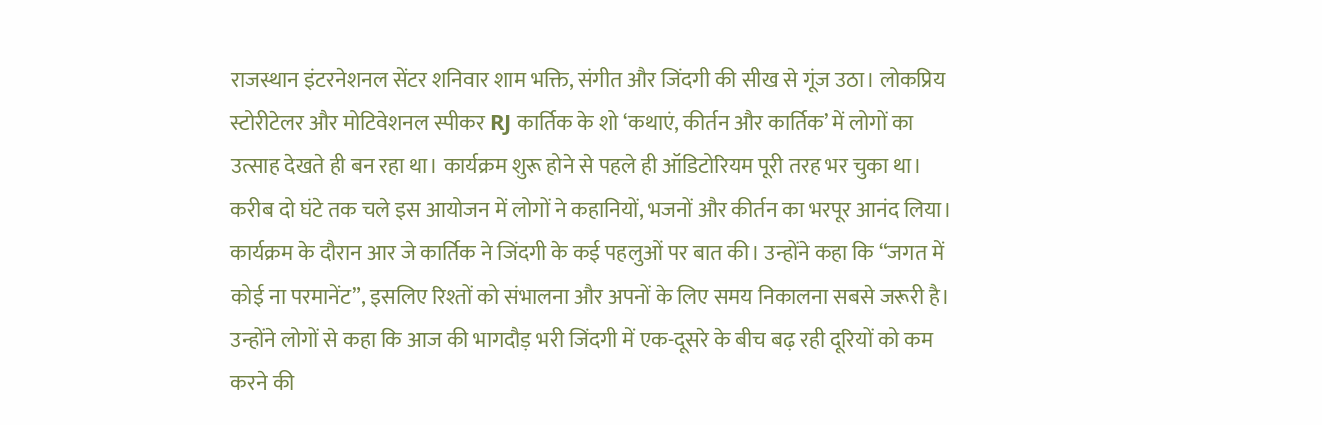राजस्थान इंटरनेशनल सेंटर शनिवार शाम भक्ति, संगीत और जिंदगी की सीख से गूंज उठा। लोकप्रिय स्टोरीटेलर और मोटिवेशनल स्पीकर RJ कार्तिक के शो ‘कथाएं, कीर्तन और कार्तिक’ में लोगों का उत्साह देखते ही बन रहा था। कार्यक्रम शुरू होने से पहले ही ऑडिटोरियम पूरी तरह भर चुका था। करीब दो घंटे तक चले इस आयोजन में लोगों ने कहानियों, भजनों और कीर्तन का भरपूर आनंद लिया। कार्यक्रम के दौरान आर जे कार्तिक ने जिंदगी के कई पहलुओं पर बात की। उन्होंने कहा कि “जगत में कोई ना परमानेंट”, इसलिए रिश्तों को संभालना और अपनों के लिए समय निकालना सबसे जरूरी है। उन्होंने लोगों से कहा कि आज की भागदौड़ भरी जिंदगी में एक-दूसरे के बीच बढ़ रही दूरियों को कम करने की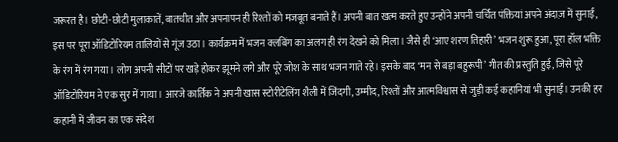जरूरत है। छोटी-छोटी मुलाकातें, बातचीत और अपनापन ही रिश्तों को मजबूत बनाते हैं। अपनी बात खत्म करते हुए उन्होंने अपनी चर्चित पंक्तियां अपने अंदाज़ में सुनाईं, इस पर पूरा ऑडिटोरियम तालियों से गूंज उठा। कार्यक्रम में भजन क्लबिंग का अलग ही रंग देखने को मिला। जैसे ही ‘आए शरण तिहारी’ भजन शुरू हुआ, पूरा हॉल भक्ति के रंग में रंग गया। लोग अपनी सीटों पर खड़े होकर झूमने लगे और पूरे जोश के साथ भजन गाते रहे। इसके बाद ‘मन से बड़ा बहुरूपी’ गीत की प्रस्तुति हुई, जिसे पूरे ऑडिटोरियम ने एक सुर में गाया। आरजे कार्तिक ने अपनी खास स्टोरीटेलिंग शैली में जिंदगी, उम्मीद, रिश्तों और आत्मविश्वास से जुड़ी कई कहानियां भी सुनाईं। उनकी हर कहानी में जीवन का एक संदेश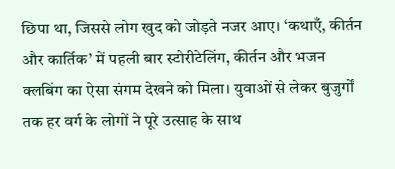छिपा था, जिससे लोग खुद को जोड़ते नजर आए। ‘कथाएँ, कीर्तन और कार्तिक’ में पहली बार स्टोरीटेलिंग, कीर्तन और भजन क्लबिंग का ऐसा संगम देखने को मिला। युवाओं से लेकर बुजुर्गों तक हर वर्ग के लोगों ने पूरे उत्साह के साथ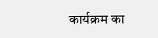कार्यक्रम का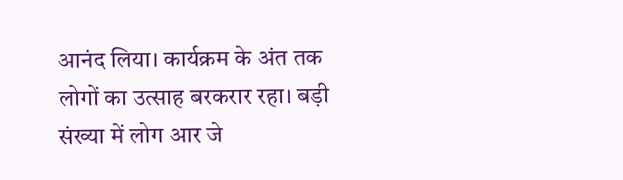आनंद लिया। कार्यक्रम के अंत तक लोगों का उत्साह बरकरार रहा। बड़ी संख्या में लोग आर जे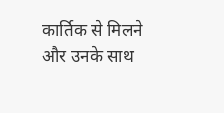कार्तिक से मिलने और उनके साथ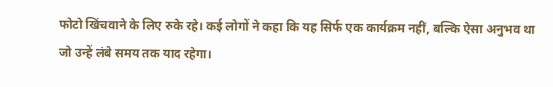फोटो खिंचवाने के लिए रुके रहे। कई लोगों ने कहा कि यह सिर्फ एक कार्यक्रम नहीं, बल्कि ऐसा अनुभव था जो उन्हें लंबे समय तक याद रहेगा।